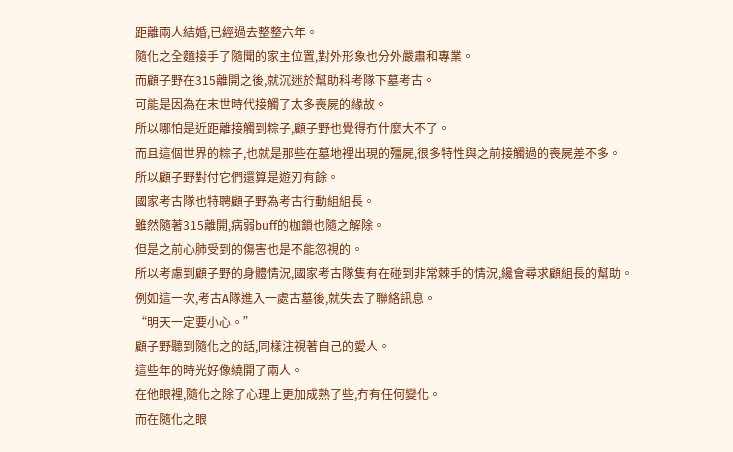距離兩人結婚,已經過去整整六年。
隨化之全麵接手了隨聞的家主位置,對外形象也分外嚴肅和專業。
而顧子野在315離開之後,就沉迷於幫助科考隊下墓考古。
可能是因為在末世時代接觸了太多喪屍的緣故。
所以哪怕是近距離接觸到粽子,顧子野也覺得冇什麼大不了。
而且這個世界的粽子,也就是那些在墓地裡出現的殭屍,很多特性與之前接觸過的喪屍差不多。
所以顧子野對付它們還算是遊刃有餘。
國家考古隊也特聘顧子野為考古行動組組長。
雖然隨著315離開,病弱buff的枷鎖也隨之解除。
但是之前心肺受到的傷害也是不能忽視的。
所以考慮到顧子野的身體情況,國家考古隊隻有在碰到非常棘手的情況,纔會尋求顧組長的幫助。
例如這一次,考古A隊進入一處古墓後,就失去了聯絡訊息。
“明天一定要小心。”
顧子野聽到隨化之的話,同樣注視著自己的愛人。
這些年的時光好像繞開了兩人。
在他眼裡,隨化之除了心理上更加成熟了些,冇有任何變化。
而在隨化之眼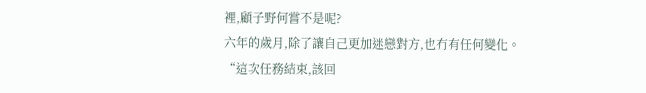裡,顧子野何嘗不是呢?
六年的歲月,除了讓自己更加迷戀對方,也冇有任何變化。
“這次任務結束,該回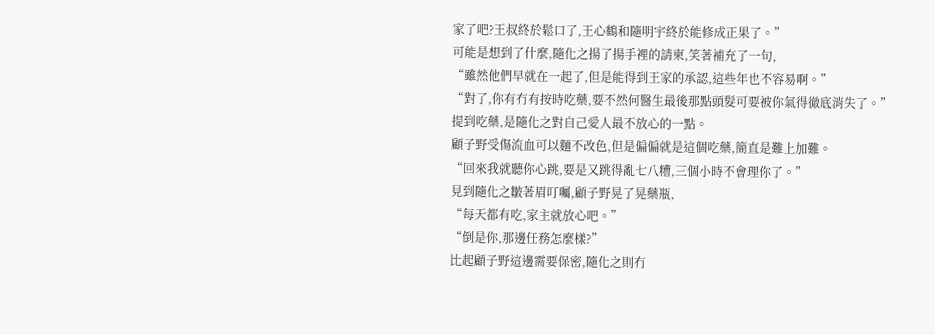家了吧?王叔終於鬆口了,王心鶴和隨明宇終於能修成正果了。”
可能是想到了什麼,隨化之揚了揚手裡的請柬,笑著補充了一句,
“雖然他們早就在一起了,但是能得到王家的承認,這些年也不容易啊。”
“對了,你有冇有按時吃藥,要不然何醫生最後那點頭髮可要被你氣得徹底消失了。”
提到吃藥,是隨化之對自己愛人最不放心的一點。
顧子野受傷流血可以麵不改色,但是偏偏就是這個吃藥,簡直是難上加難。
“回來我就聽你心跳,要是又跳得亂七八糟,三個小時不會理你了。”
見到隨化之皺著眉叮囑,顧子野晃了晃藥瓶,
“每天都有吃,家主就放心吧。”
“倒是你,那邊任務怎麼樣?”
比起顧子野這邊需要保密,隨化之則冇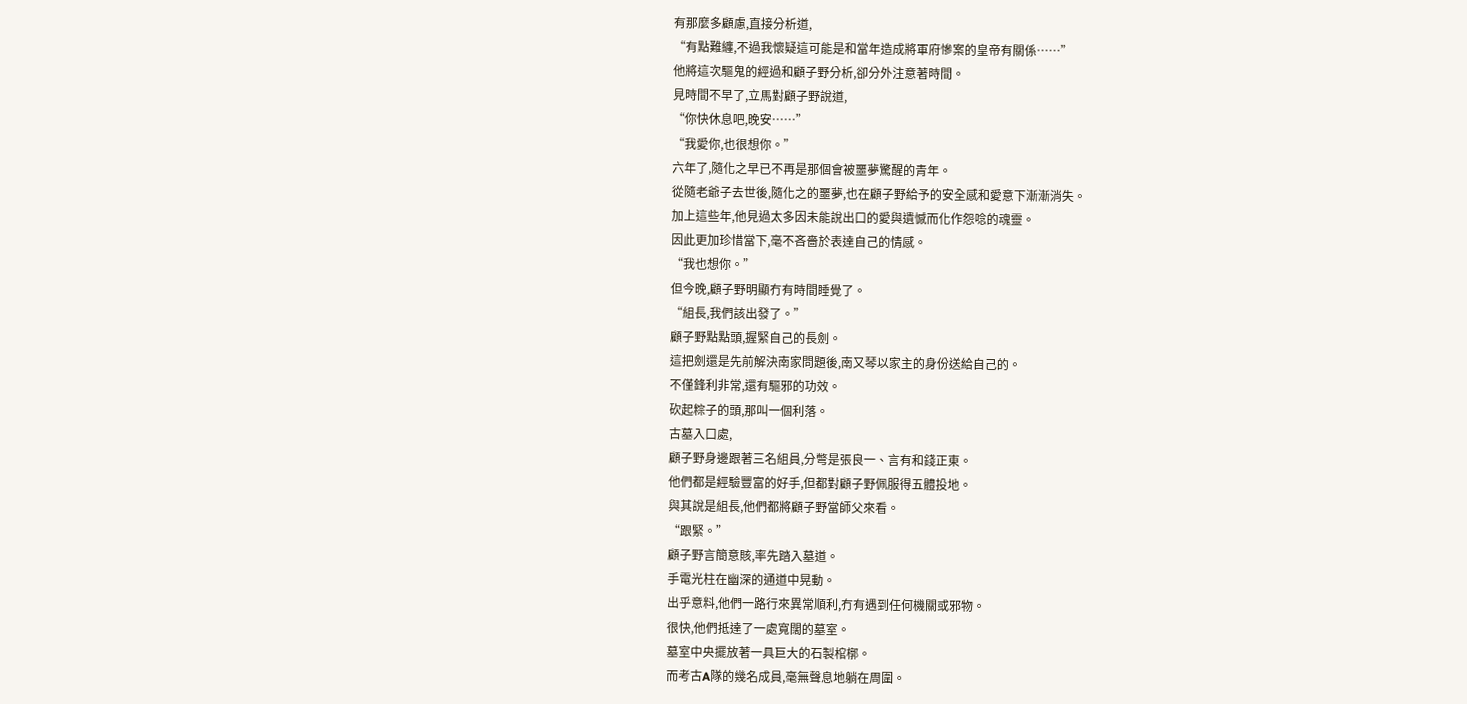有那麼多顧慮,直接分析道,
“有點難纏,不過我懷疑這可能是和當年造成將軍府慘案的皇帝有關係……”
他將這次驅鬼的經過和顧子野分析,卻分外注意著時間。
見時間不早了,立馬對顧子野說道,
“你快休息吧,晚安……”
“我愛你,也很想你。”
六年了,隨化之早已不再是那個會被噩夢驚醒的青年。
從隨老爺子去世後,隨化之的噩夢,也在顧子野給予的安全感和愛意下漸漸消失。
加上這些年,他見過太多因未能說出口的愛與遺憾而化作怨唸的魂靈。
因此更加珍惜當下,毫不吝嗇於表達自己的情感。
“我也想你。”
但今晚,顧子野明顯冇有時間睡覺了。
“組長,我們該出發了。”
顧子野點點頭,握緊自己的長劍。
這把劍還是先前解決南家問題後,南又琴以家主的身份送給自己的。
不僅鋒利非常,還有驅邪的功效。
砍起粽子的頭,那叫一個利落。
古墓入口處,
顧子野身邊跟著三名組員,分彆是張良一、言有和錢正東。
他們都是經驗豐富的好手,但都對顧子野佩服得五體投地。
與其說是組長,他們都將顧子野當師父來看。
“跟緊。”
顧子野言簡意賅,率先踏入墓道。
手電光柱在幽深的通道中晃動。
出乎意料,他們一路行來異常順利,冇有遇到任何機關或邪物。
很快,他們抵達了一處寬闊的墓室。
墓室中央擺放著一具巨大的石製棺槨。
而考古A隊的幾名成員,毫無聲息地躺在周圍。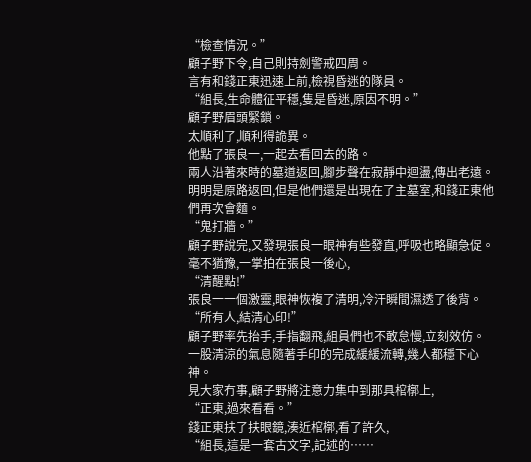“檢查情況。”
顧子野下令,自己則持劍警戒四周。
言有和錢正東迅速上前,檢視昏迷的隊員。
“組長,生命體征平穩,隻是昏迷,原因不明。”
顧子野眉頭緊鎖。
太順利了,順利得詭異。
他點了張良一,一起去看回去的路。
兩人沿著來時的墓道返回,腳步聲在寂靜中迴盪,傳出老遠。
明明是原路返回,但是他們還是出現在了主墓室,和錢正東他們再次會麵。
“鬼打牆。”
顧子野說完,又發現張良一眼神有些發直,呼吸也略顯急促。
毫不猶豫,一掌拍在張良一後心,
“清醒點!”
張良一一個激靈,眼神恢複了清明,冷汗瞬間濕透了後背。
“所有人,結清心印!”
顧子野率先抬手,手指翻飛,組員們也不敢怠慢,立刻效仿。
一股清涼的氣息隨著手印的完成緩緩流轉,幾人都穩下心神。
見大家冇事,顧子野將注意力集中到那具棺槨上,
“正東,過來看看。”
錢正東扶了扶眼鏡,湊近棺槨,看了許久,
“組長,這是一套古文字,記述的……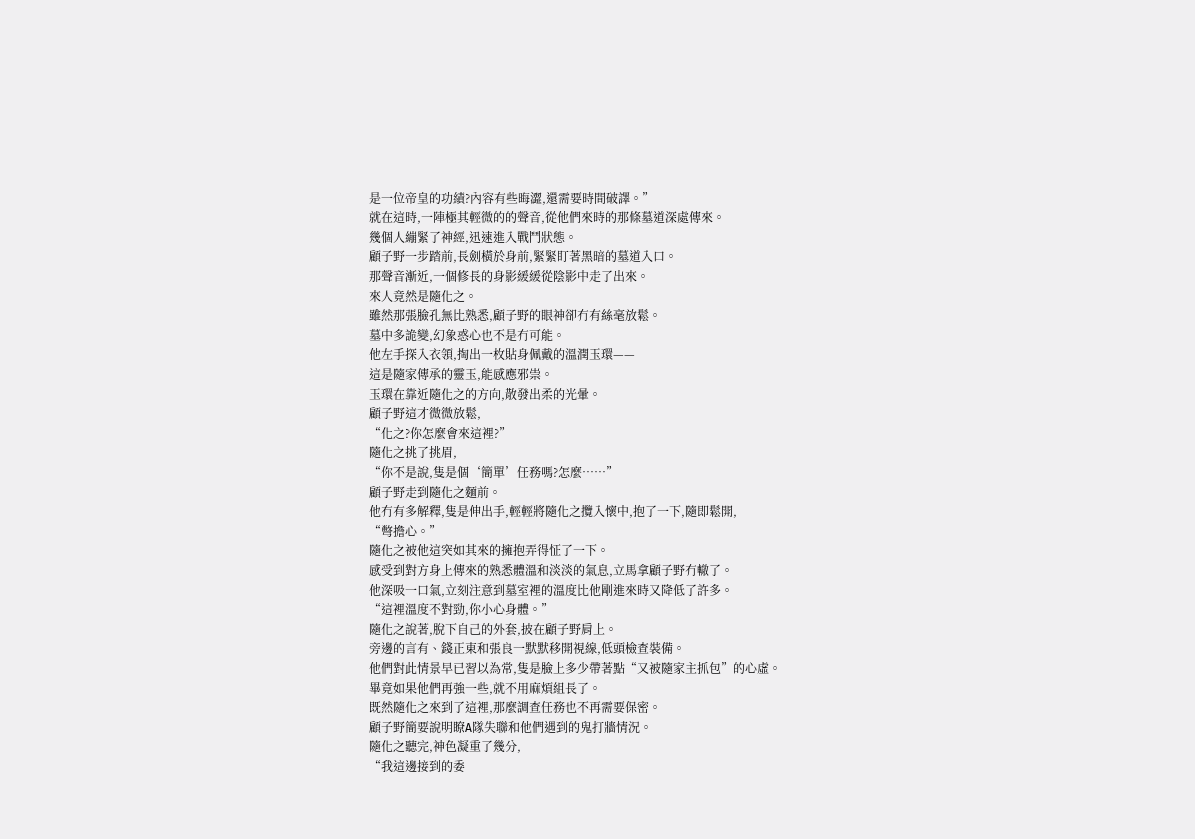是一位帝皇的功績?內容有些晦澀,還需要時間破譯。”
就在這時,一陣極其輕微的的聲音,從他們來時的那條墓道深處傳來。
幾個人繃緊了神經,迅速進入戰鬥狀態。
顧子野一步踏前,長劍橫於身前,緊緊盯著黑暗的墓道入口。
那聲音漸近,一個修長的身影緩緩從陰影中走了出來。
來人竟然是隨化之。
雖然那張臉孔無比熟悉,顧子野的眼神卻冇有絲毫放鬆。
墓中多詭變,幻象惑心也不是冇可能。
他左手探入衣領,掏出一枚貼身佩戴的溫潤玉環——
這是隨家傳承的靈玉,能感應邪祟。
玉環在靠近隨化之的方向,散發出柔的光暈。
顧子野這才微微放鬆,
“化之?你怎麼會來這裡?”
隨化之挑了挑眉,
“你不是說,隻是個‘簡單’任務嗎?怎麼……”
顧子野走到隨化之麵前。
他冇有多解釋,隻是伸出手,輕輕將隨化之攬入懷中,抱了一下,隨即鬆開,
“彆擔心。”
隨化之被他這突如其來的擁抱弄得怔了一下。
感受到對方身上傳來的熟悉體溫和淡淡的氣息,立馬拿顧子野冇轍了。
他深吸一口氣,立刻注意到墓室裡的溫度比他剛進來時又降低了許多。
“這裡溫度不對勁,你小心身體。”
隨化之說著,脫下自己的外套,披在顧子野肩上。
旁邊的言有、錢正東和張良一默默移開視線,低頭檢查裝備。
他們對此情景早已習以為常,隻是臉上多少帶著點“又被隨家主抓包”的心虛。
畢竟如果他們再強一些,就不用麻煩組長了。
既然隨化之來到了這裡,那麼調查任務也不再需要保密。
顧子野簡要說明瞭A隊失聯和他們遇到的鬼打牆情況。
隨化之聽完,神色凝重了幾分,
“我這邊接到的委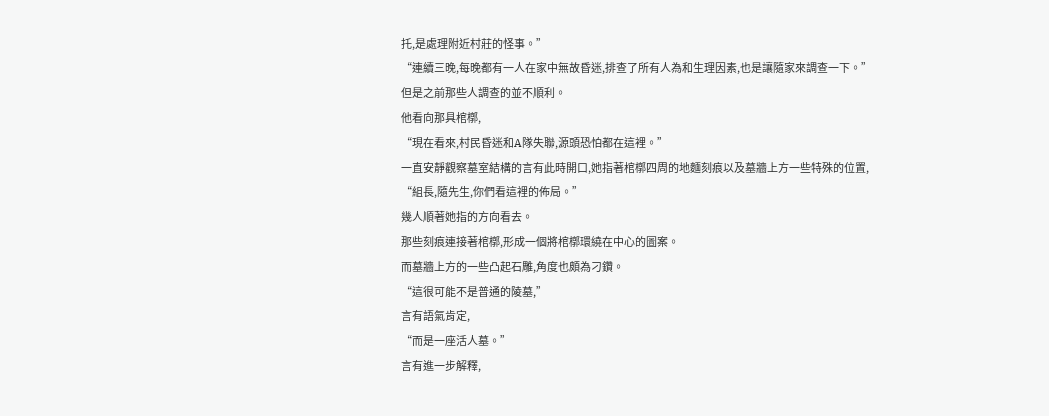托,是處理附近村莊的怪事。”
“連續三晚,每晚都有一人在家中無故昏迷,排查了所有人為和生理因素,也是讓隨家來調查一下。”
但是之前那些人調查的並不順利。
他看向那具棺槨,
“現在看來,村民昏迷和A隊失聯,源頭恐怕都在這裡。”
一直安靜觀察墓室結構的言有此時開口,她指著棺槨四周的地麵刻痕以及墓牆上方一些特殊的位置,
“組長,隨先生,你們看這裡的佈局。”
幾人順著她指的方向看去。
那些刻痕連接著棺槨,形成一個將棺槨環繞在中心的圖案。
而墓牆上方的一些凸起石雕,角度也頗為刁鑽。
“這很可能不是普通的陵墓,”
言有語氣肯定,
“而是一座活人墓。”
言有進一步解釋,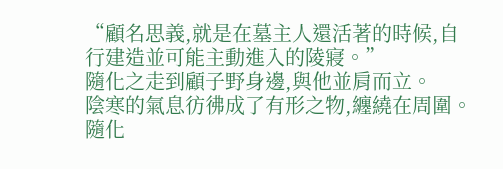“顧名思義,就是在墓主人還活著的時候,自行建造並可能主動進入的陵寢。”
隨化之走到顧子野身邊,與他並肩而立。
陰寒的氣息彷彿成了有形之物,纏繞在周圍。
隨化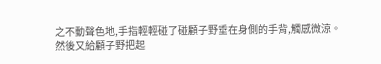之不動聲色地,手指輕輕碰了碰顧子野垂在身側的手背,觸感微涼。
然後又給顧子野把起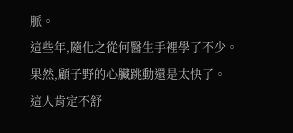脈。
這些年,隨化之從何醫生手裡學了不少。
果然,顧子野的心臟跳動還是太快了。
這人肯定不舒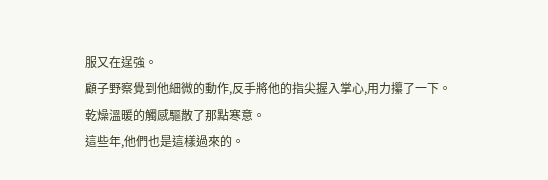服又在逞強。
顧子野察覺到他細微的動作,反手將他的指尖握入掌心,用力攥了一下。
乾燥溫暖的觸感驅散了那點寒意。
這些年,他們也是這樣過來的。